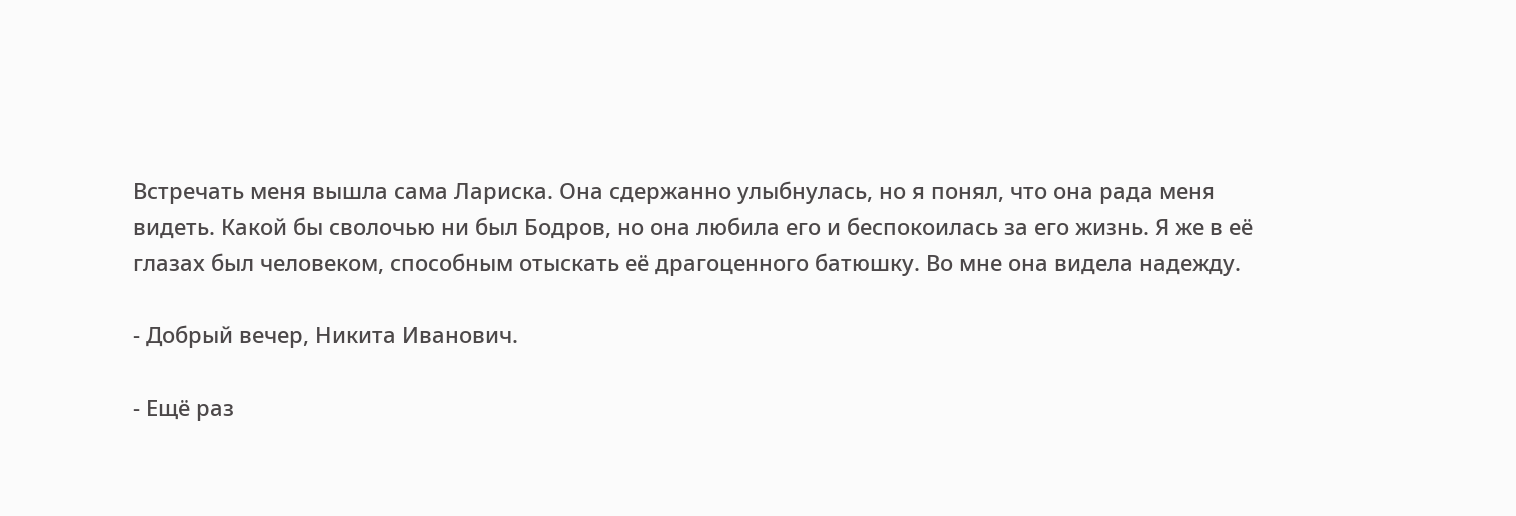Встречать меня вышла сама Лариска. Она сдержанно улыбнулась, но я понял, что она рада меня видеть. Какой бы сволочью ни был Бодров, но она любила его и беспокоилась за его жизнь. Я же в её глазах был человеком, способным отыскать её драгоценного батюшку. Во мне она видела надежду.

- Добрый вечер, Никита Иванович.

- Ещё раз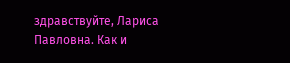здравствуйте, Лариса Павловна. Как и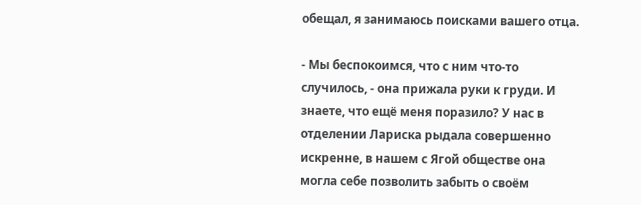обещал, я занимаюсь поисками вашего отца.

- Мы беспокоимся, что с ним что-то случилось, - она прижала руки к груди. И знаете, что ещё меня поразило? У нас в отделении Лариска рыдала совершенно искренне, в нашем с Ягой обществе она могла себе позволить забыть о своём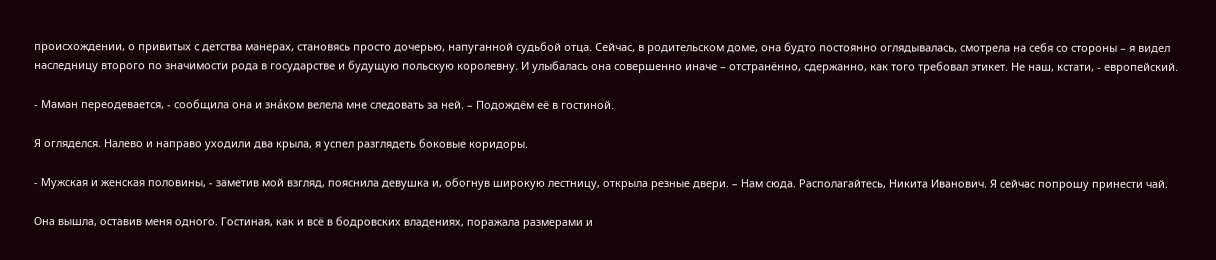происхождении, о привитых с детства манерах, становясь просто дочерью, напуганной судьбой отца. Сейчас, в родительском доме, она будто постоянно оглядывалась, смотрела на себя со стороны – я видел наследницу второго по значимости рода в государстве и будущую польскую королевну. И улыбалась она совершенно иначе – отстранённо, сдержанно, как того требовал этикет. Не наш, кстати, - европейский.

- Маман переодевается, - сообщила она и знáком велела мне следовать за ней. – Подождём её в гостиной.

Я огляделся. Налево и направо уходили два крыла, я успел разглядеть боковые коридоры.

- Мужская и женская половины, - заметив мой взгляд, пояснила девушка и, обогнув широкую лестницу, открыла резные двери. – Нам сюда. Располагайтесь, Никита Иванович. Я сейчас попрошу принести чай.

Она вышла, оставив меня одного. Гостиная, как и всё в бодровских владениях, поражала размерами и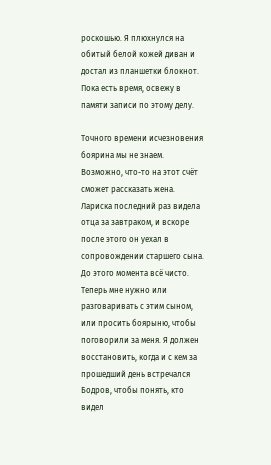роскошью. Я плюхнулся на обитый белой кожей диван и достал из планшетки блокнот. Пока есть время, освежу в памяти записи по этому делу.

Точного времени исчезновения боярина мы не знаем. Возможно, что-то на этот счёт сможет рассказать жена. Лариска последний раз видела отца за завтраком, и вскоре после этого он уехал в сопровождении старшего сына. До этого момента всё чисто. Теперь мне нужно или разговаривать с этим сыном, или просить боярыню, чтобы поговорили за меня. Я должен восстановить, когда и с кем за прошедший день встречался Бодров, чтобы понять, кто видел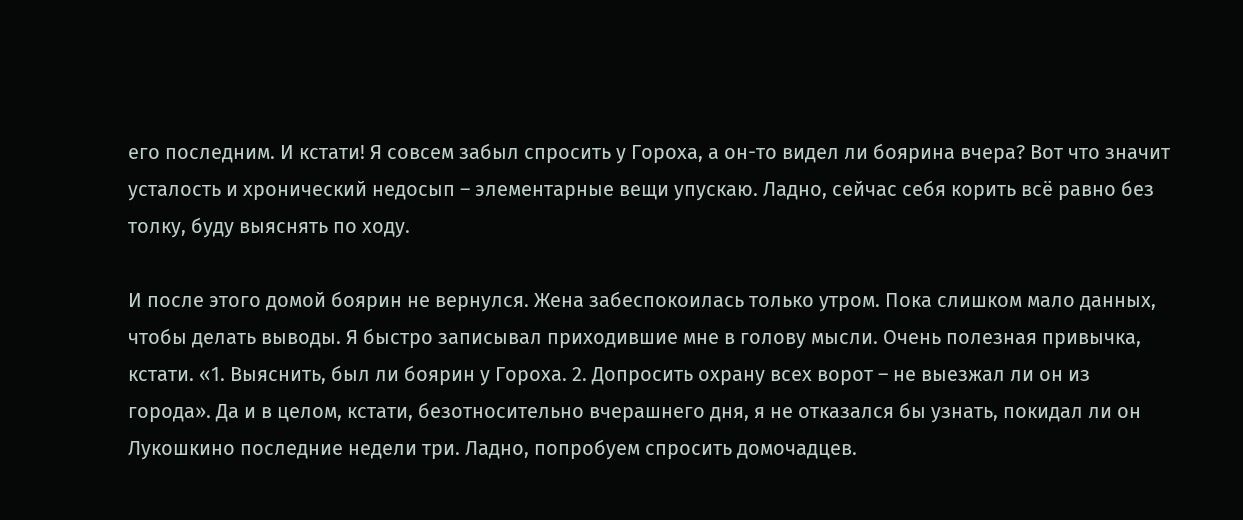его последним. И кстати! Я совсем забыл спросить у Гороха, а он-то видел ли боярина вчера? Вот что значит усталость и хронический недосып – элементарные вещи упускаю. Ладно, сейчас себя корить всё равно без толку, буду выяснять по ходу.

И после этого домой боярин не вернулся. Жена забеспокоилась только утром. Пока слишком мало данных, чтобы делать выводы. Я быстро записывал приходившие мне в голову мысли. Очень полезная привычка, кстати. «1. Выяснить, был ли боярин у Гороха. 2. Допросить охрану всех ворот – не выезжал ли он из города». Да и в целом, кстати, безотносительно вчерашнего дня, я не отказался бы узнать, покидал ли он Лукошкино последние недели три. Ладно, попробуем спросить домочадцев.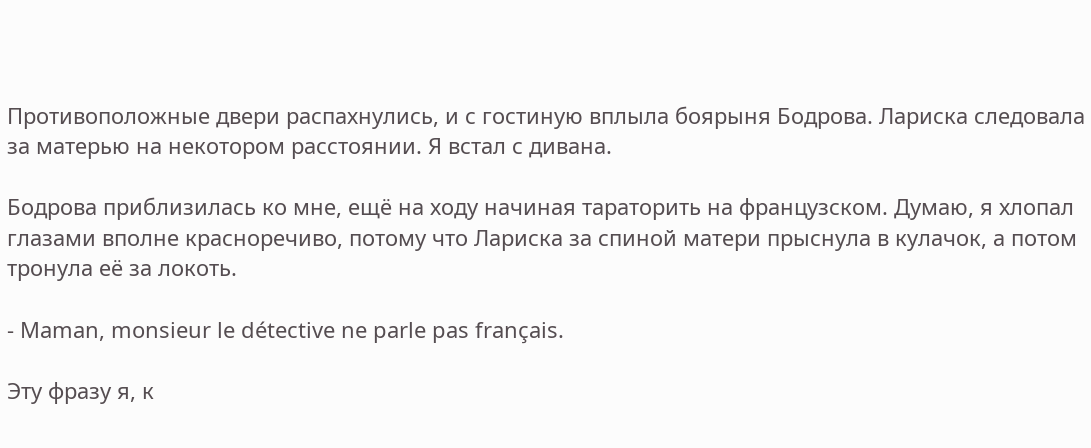Противоположные двери распахнулись, и с гостиную вплыла боярыня Бодрова. Лариска следовала за матерью на некотором расстоянии. Я встал с дивана.

Бодрова приблизилась ко мне, ещё на ходу начиная тараторить на французском. Думаю, я хлопал глазами вполне красноречиво, потому что Лариска за спиной матери прыснула в кулачок, а потом тронула её за локоть.

- Maman, monsieur le détective ne parle pas français.

Эту фразу я, к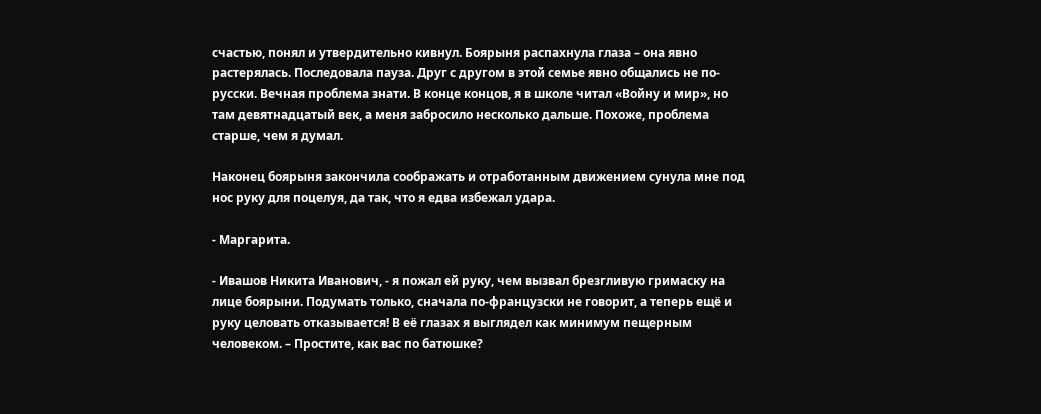счастью, понял и утвердительно кивнул. Боярыня распахнула глаза – она явно растерялась. Последовала пауза. Друг с другом в этой семье явно общались не по-русски. Вечная проблема знати. В конце концов, я в школе читал «Войну и мир», но там девятнадцатый век, а меня забросило несколько дальше. Похоже, проблема старше, чем я думал.

Наконец боярыня закончила соображать и отработанным движением сунула мне под нос руку для поцелуя, да так, что я едва избежал удара.

- Маргарита.

- Ивашов Никита Иванович, - я пожал ей руку, чем вызвал брезгливую гримаску на лице боярыни. Подумать только, сначала по-французски не говорит, а теперь ещё и руку целовать отказывается! В её глазах я выглядел как минимум пещерным человеком. – Простите, как вас по батюшке?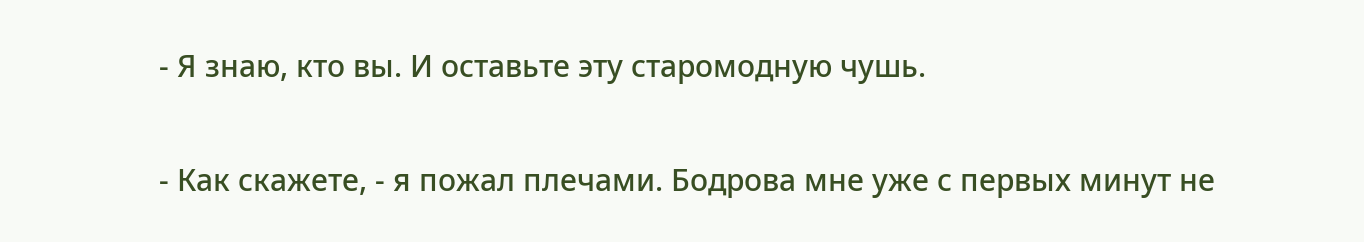- Я знаю, кто вы. И оставьте эту старомодную чушь.

- Как скажете, - я пожал плечами. Бодрова мне уже с первых минут не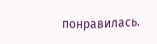понравилась.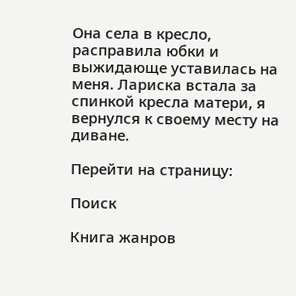Она села в кресло, расправила юбки и выжидающе уставилась на меня. Лариска встала за спинкой кресла матери, я вернулся к своему месту на диване.

Перейти на страницу:

Поиск

Книга жанров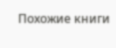Похожие книги